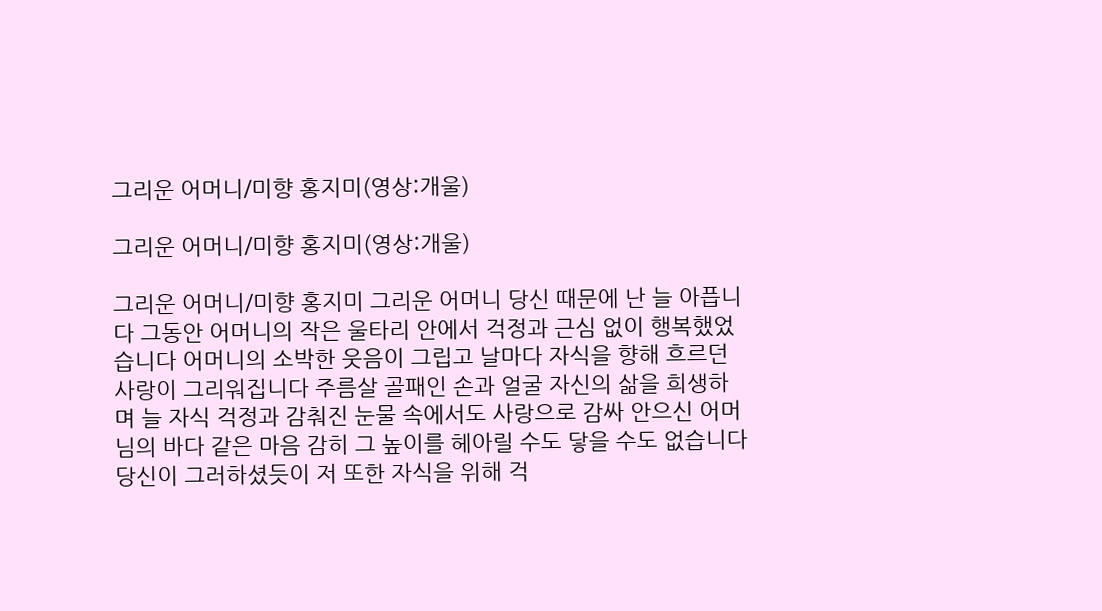그리운 어머니/미향 홍지미(영상:개울)

그리운 어머니/미향 홍지미(영상:개울)

그리운 어머니/미향 홍지미 그리운 어머니 당신 때문에 난 늘 아픕니다 그동안 어머니의 작은 울타리 안에서 걱정과 근심 없이 행복했었습니다 어머니의 소박한 웃음이 그립고 날마다 자식을 향해 흐르던 사랑이 그리워집니다 주름살 골패인 손과 얼굴 자신의 삶을 희생하며 늘 자식 걱정과 감춰진 눈물 속에서도 사랑으로 감싸 안으신 어머님의 바다 같은 마음 감히 그 높이를 헤아릴 수도 닿을 수도 없습니다 당신이 그러하셨듯이 저 또한 자식을 위해 걱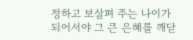정하고 보살펴 주는 나이가 되어서야 그 큰 은혜를 깨닫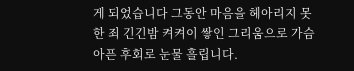게 되었습니다 그동안 마음을 헤아리지 못한 죄 긴긴밤 켜켜이 쌓인 그리움으로 가슴 아픈 후회로 눈물 흘립니다.